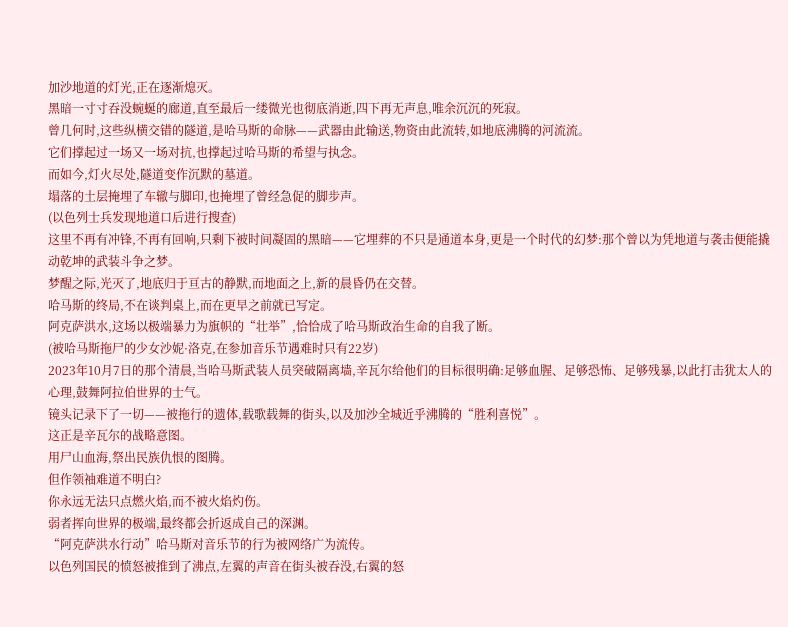加沙地道的灯光,正在逐渐熄灭。
黑暗一寸寸吞没蜿蜒的廊道,直至最后一缕微光也彻底消逝,四下再无声息,唯余沉沉的死寂。
曾几何时,这些纵横交错的隧道,是哈马斯的命脉——武器由此输送,物资由此流转,如地底沸腾的河流流。
它们撑起过一场又一场对抗,也撑起过哈马斯的希望与执念。
而如今,灯火尽处,隧道变作沉默的墓道。
塌落的土层掩埋了车辙与脚印,也掩埋了曾经急促的脚步声。
(以色列士兵发现地道口后进行搜查)
这里不再有冲锋,不再有回响,只剩下被时间凝固的黑暗——它埋葬的不只是通道本身,更是一个时代的幻梦:那个曾以为凭地道与袭击便能撬动乾坤的武装斗争之梦。
梦醒之际,光灭了,地底归于亘古的静默,而地面之上,新的晨昏仍在交替。
哈马斯的终局,不在谈判桌上,而在更早之前就已写定。
阿克萨洪水,这场以极端暴力为旗帜的“壮举”,恰恰成了哈马斯政治生命的自我了断。
(被哈马斯拖尸的少女沙妮·洛克,在参加音乐节遇难时只有22岁)
2023年10月7日的那个清晨,当哈马斯武装人员突破隔离墙,辛瓦尔给他们的目标很明确:足够血腥、足够恐怖、足够残暴,以此打击犹太人的心理,鼓舞阿拉伯世界的士气。
镜头记录下了一切——被拖行的遗体,载歌载舞的街头,以及加沙全城近乎沸腾的“胜利喜悦”。
这正是辛瓦尔的战略意图。
用尸山血海,祭出民族仇恨的图腾。
但作领袖难道不明白?
你永远无法只点燃火焰,而不被火焰灼伤。
弱者挥向世界的极端,最终都会折返成自己的深渊。
“阿克萨洪水行动”哈马斯对音乐节的行为被网络广为流传。
以色列国民的愤怒被推到了沸点,左翼的声音在街头被吞没,右翼的怒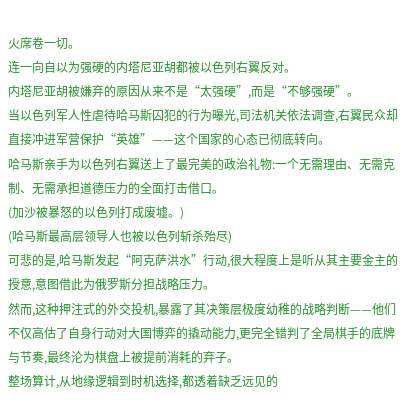火席卷一切。
连一向自以为强硬的内塔尼亚胡都被以色列右翼反对。
内塔尼亚胡被嫌弃的原因从来不是“太强硬”,而是“不够强硬”。
当以色列军人性虐待哈马斯囚犯的行为曝光,司法机关依法调查,右翼民众却直接冲进军营保护“英雄”——这个国家的心态已彻底转向。
哈马斯亲手为以色列右翼送上了最完美的政治礼物:一个无需理由、无需克制、无需承担道德压力的全面打击借口。
(加沙被暴怒的以色列打成废墟。)
(哈马斯最高层领导人也被以色列斩杀殆尽)
可悲的是,哈马斯发起“阿克萨洪水”行动,很大程度上是听从其主要金主的授意,意图借此为俄罗斯分担战略压力。
然而,这种押注式的外交投机,暴露了其决策层极度幼稚的战略判断——他们不仅高估了自身行动对大国博弈的撬动能力,更完全错判了全局棋手的底牌与节奏,最终沦为棋盘上被提前消耗的弃子。
整场算计,从地缘逻辑到时机选择,都透着缺乏远见的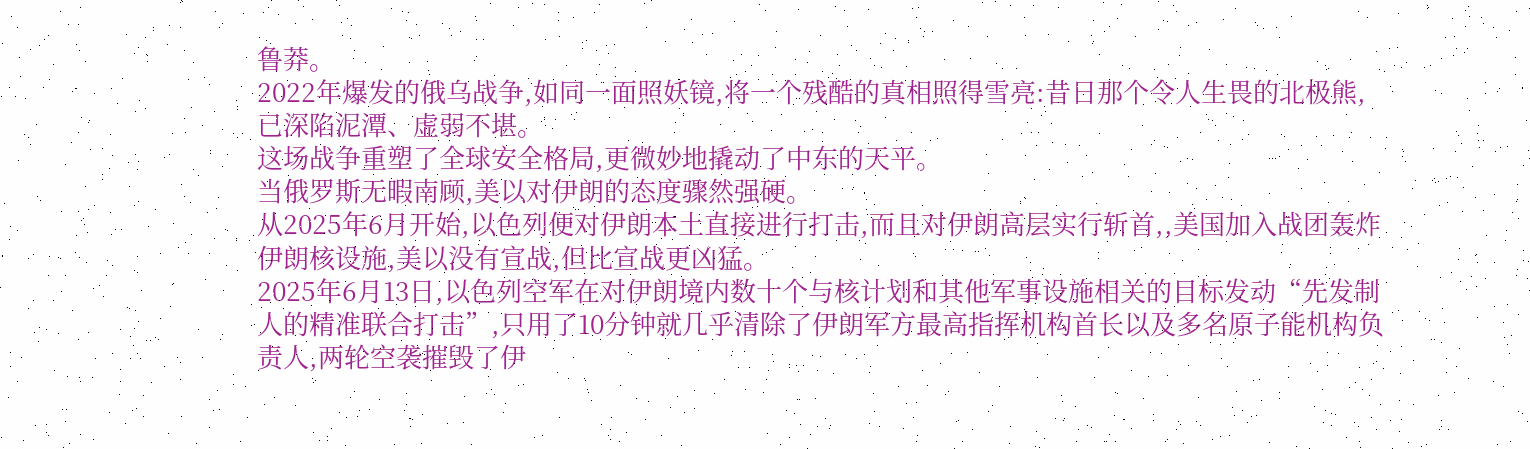鲁莽。
2022年爆发的俄乌战争,如同一面照妖镜,将一个残酷的真相照得雪亮:昔日那个令人生畏的北极熊,已深陷泥潭、虚弱不堪。
这场战争重塑了全球安全格局,更微妙地撬动了中东的天平。
当俄罗斯无暇南顾,美以对伊朗的态度骤然强硬。
从2025年6月开始,以色列便对伊朗本土直接进行打击,而且对伊朗高层实行斩首,,美国加入战团轰炸伊朗核设施,美以没有宣战,但比宣战更凶猛。
2025年6月13日,以色列空军在对伊朗境内数十个与核计划和其他军事设施相关的目标发动“先发制人的精准联合打击”,只用了10分钟就几乎清除了伊朗军方最高指挥机构首长以及多名原子能机构负责人,两轮空袭摧毁了伊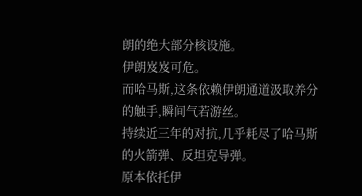朗的绝大部分核设施。
伊朗岌岌可危。
而哈马斯,这条依赖伊朗通道汲取养分的触手,瞬间气若游丝。
持续近三年的对抗,几乎耗尽了哈马斯的火箭弹、反坦克导弹。
原本依托伊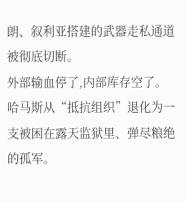朗、叙利亚搭建的武器走私通道被彻底切断。
外部输血停了,内部库存空了。
哈马斯从“抵抗组织”退化为一支被困在露天监狱里、弹尽粮绝的孤军。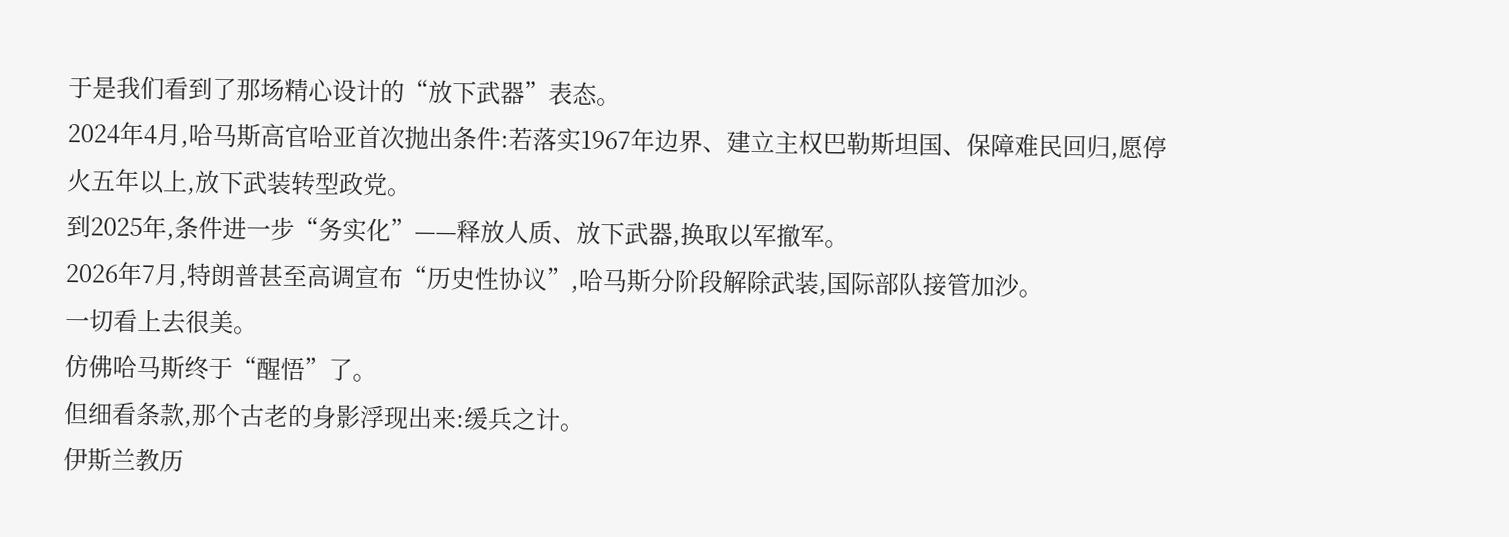于是我们看到了那场精心设计的“放下武器”表态。
2024年4月,哈马斯高官哈亚首次抛出条件:若落实1967年边界、建立主权巴勒斯坦国、保障难民回归,愿停火五年以上,放下武装转型政党。
到2025年,条件进一步“务实化”——释放人质、放下武器,换取以军撤军。
2026年7月,特朗普甚至高调宣布“历史性协议”,哈马斯分阶段解除武装,国际部队接管加沙。
一切看上去很美。
仿佛哈马斯终于“醒悟”了。
但细看条款,那个古老的身影浮现出来:缓兵之计。
伊斯兰教历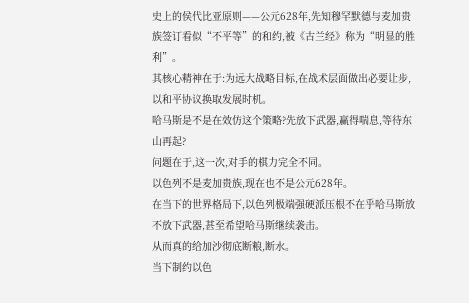史上的侯代比亚原则——公元628年,先知穆罕默德与麦加贵族签订看似“不平等”的和约,被《古兰经》称为“明显的胜利”。
其核心精神在于:为远大战略目标,在战术层面做出必要让步,以和平协议换取发展时机。
哈马斯是不是在效仿这个策略?先放下武器,赢得喘息,等待东山再起?
问题在于,这一次,对手的棋力完全不同。
以色列不是麦加贵族,现在也不是公元628年。
在当下的世界格局下,以色列极端强硬派压根不在乎哈马斯放不放下武器,甚至希望哈马斯继续袭击。
从而真的给加沙彻底断粮,断水。
当下制约以色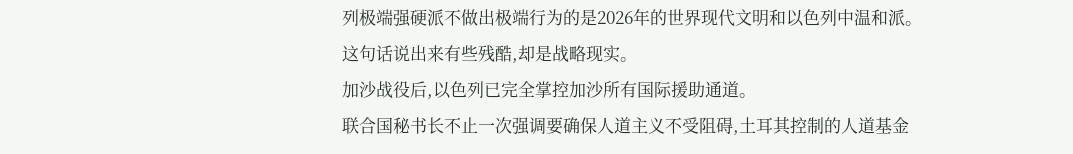列极端强硬派不做出极端行为的是2026年的世界现代文明和以色列中温和派。
这句话说出来有些残酷,却是战略现实。
加沙战役后,以色列已完全掌控加沙所有国际援助通道。
联合国秘书长不止一次强调要确保人道主义不受阻碍,土耳其控制的人道基金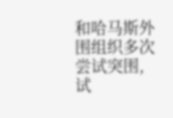和哈马斯外围组织多次尝试突围,试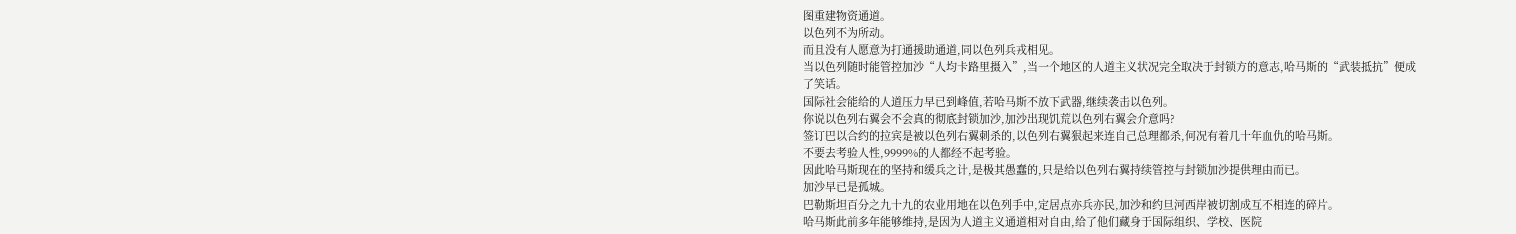图重建物资通道。
以色列不为所动。
而且没有人愿意为打通援助通道,同以色列兵戎相见。
当以色列随时能管控加沙“人均卡路里摄入”,当一个地区的人道主义状况完全取决于封锁方的意志,哈马斯的“武装抵抗”便成了笑话。
国际社会能给的人道压力早已到峰值,若哈马斯不放下武器,继续袭击以色列。
你说以色列右翼会不会真的彻底封锁加沙,加沙出现饥荒以色列右翼会介意吗?
签订巴以合约的拉宾是被以色列右翼刺杀的,以色列右翼狠起来连自己总理都杀,何况有着几十年血仇的哈马斯。
不要去考验人性,9999%的人都经不起考验。
因此哈马斯现在的坚持和缓兵之计,是极其愚蠢的,只是给以色列右翼持续管控与封锁加沙提供理由而已。
加沙早已是孤城。
巴勒斯坦百分之九十九的农业用地在以色列手中,定居点亦兵亦民,加沙和约旦河西岸被切割成互不相连的碎片。
哈马斯此前多年能够维持,是因为人道主义通道相对自由,给了他们藏身于国际组织、学校、医院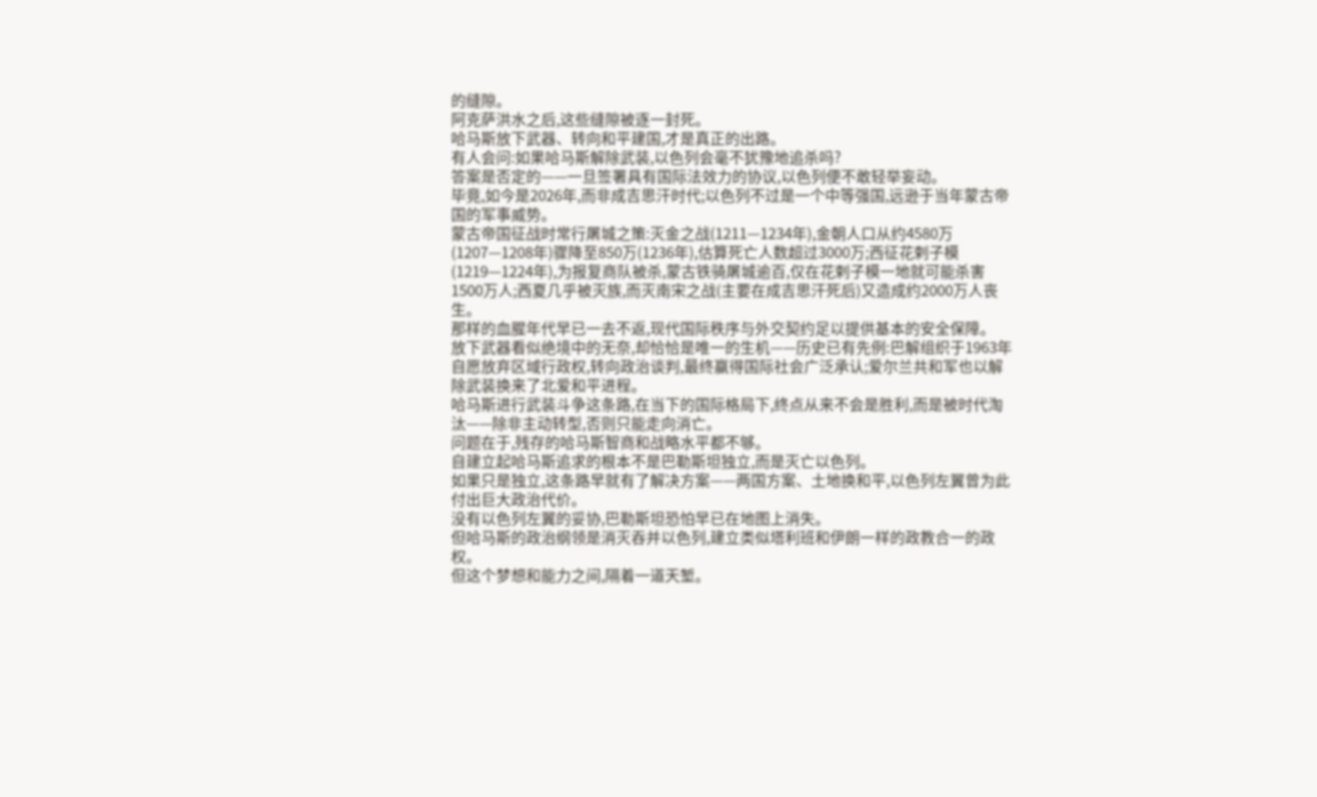的缝隙。
阿克萨洪水之后,这些缝隙被逐一封死。
哈马斯放下武器、转向和平建国,才是真正的出路。
有人会问:如果哈马斯解除武装,以色列会毫不犹豫地追杀吗?
答案是否定的——一旦签署具有国际法效力的协议,以色列便不敢轻举妄动。
毕竟,如今是2026年,而非成吉思汗时代;以色列不过是一个中等强国,远逊于当年蒙古帝国的军事威势。
蒙古帝国征战时常行屠城之策:灭金之战(1211—1234年),金朝人口从约4580万(1207—1208年)骤降至850万(1236年),估算死亡人数超过3000万;西征花剌子模(1219—1224年),为报复商队被杀,蒙古铁骑屠城逾百,仅在花剌子模一地就可能杀害1500万人;西夏几乎被灭族,而灭南宋之战(主要在成吉思汗死后)又造成约2000万人丧生。
那样的血腥年代早已一去不返,现代国际秩序与外交契约足以提供基本的安全保障。
放下武器看似绝境中的无奈,却恰恰是唯一的生机——历史已有先例:巴解组织于1963年自愿放弃区域行政权,转向政治谈判,最终赢得国际社会广泛承认;爱尔兰共和军也以解除武装换来了北爱和平进程。
哈马斯进行武装斗争这条路,在当下的国际格局下,终点从来不会是胜利,而是被时代淘汰——除非主动转型,否则只能走向消亡。
问题在于,残存的哈马斯智商和战略水平都不够。
自建立起哈马斯追求的根本不是巴勒斯坦独立,而是灭亡以色列。
如果只是独立,这条路早就有了解决方案——两国方案、土地换和平,以色列左翼曾为此付出巨大政治代价。
没有以色列左翼的妥协,巴勒斯坦恐怕早已在地图上消失。
但哈马斯的政治纲领是消灭吞并以色列,建立类似塔利班和伊朗一样的政教合一的政权。
但这个梦想和能力之间,隔着一道天堑。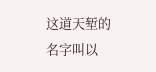这道天堑的名字叫以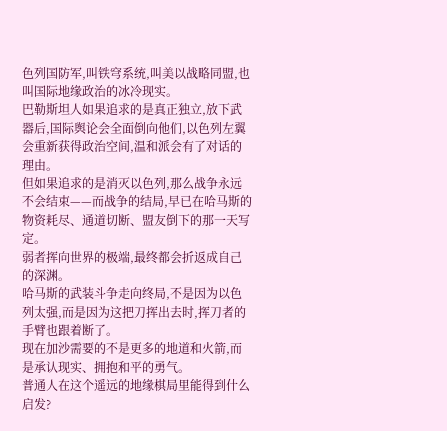色列国防军,叫铁穹系统,叫美以战略同盟,也叫国际地缘政治的冰冷现实。
巴勒斯坦人如果追求的是真正独立,放下武器后,国际舆论会全面倒向他们,以色列左翼会重新获得政治空间,温和派会有了对话的理由。
但如果追求的是消灭以色列,那么战争永远不会结束——而战争的结局,早已在哈马斯的物资耗尽、通道切断、盟友倒下的那一天写定。
弱者挥向世界的极端,最终都会折返成自己的深渊。
哈马斯的武装斗争走向终局,不是因为以色列太强,而是因为这把刀挥出去时,挥刀者的手臂也跟着断了。
现在加沙需要的不是更多的地道和火箭,而是承认现实、拥抱和平的勇气。
普通人在这个遥远的地缘棋局里能得到什么启发?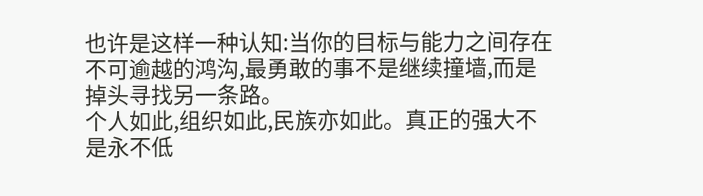也许是这样一种认知:当你的目标与能力之间存在不可逾越的鸿沟,最勇敢的事不是继续撞墙,而是掉头寻找另一条路。
个人如此,组织如此,民族亦如此。真正的强大不是永不低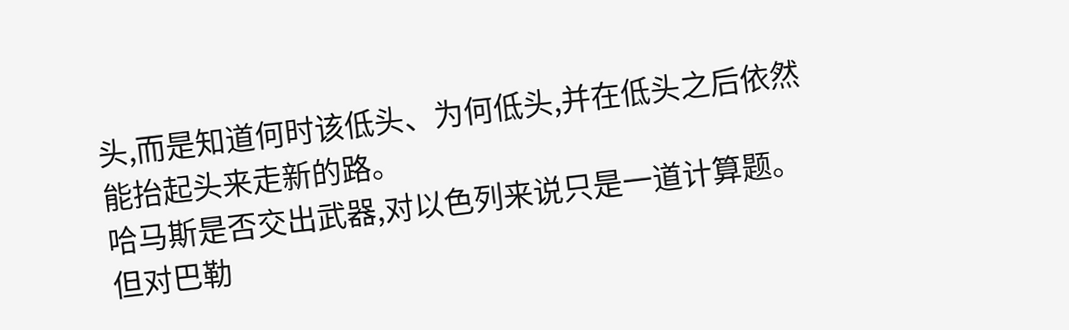头,而是知道何时该低头、为何低头,并在低头之后依然能抬起头来走新的路。
哈马斯是否交出武器,对以色列来说只是一道计算题。
但对巴勒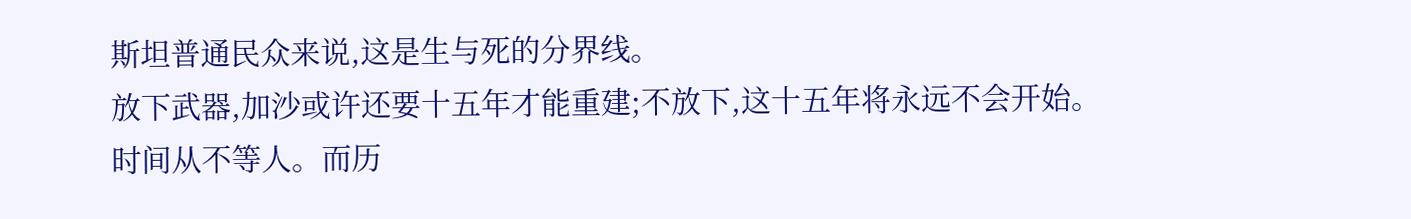斯坦普通民众来说,这是生与死的分界线。
放下武器,加沙或许还要十五年才能重建;不放下,这十五年将永远不会开始。
时间从不等人。而历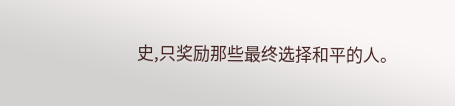史,只奖励那些最终选择和平的人。